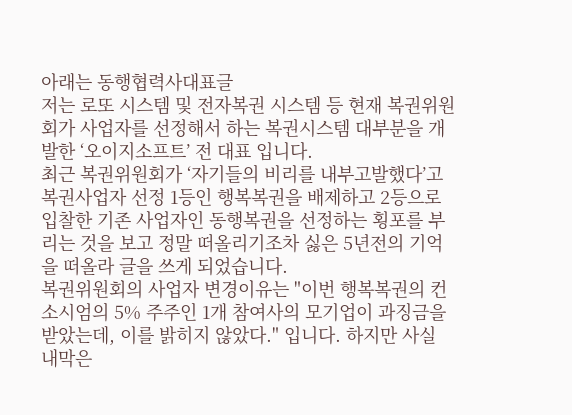아래는 동행협력사대표글
저는 로또 시스템 및 전자복권 시스템 등 현재 복권위원회가 사업자를 선정해서 하는 복권시스템 대부분을 개발한 ‘오이지소프트’ 전 대표 입니다.
최근 복권위원회가 ‘자기들의 비리를 내부고발했다’고 복권사업자 선정 1등인 행복복권을 배제하고 2등으로 입찰한 기존 사업자인 동행복권을 선정하는 횡포를 부리는 것을 보고 정말 떠올리기조차 싫은 5년전의 기억을 떠올라 글을 쓰게 되었습니다.
복권위원회의 사업자 변경이유는 "이번 행복복권의 컨소시엄의 5% 주주인 1개 참여사의 모기업이 과징금을 받았는데, 이를 밝히지 않았다." 입니다. 하지만 사실 내막은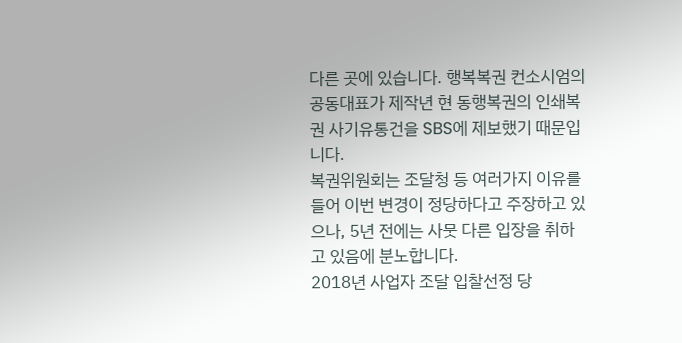다른 곳에 있습니다. 행복복권 컨소시엄의 공동대표가 제작년 현 동행복권의 인쇄복권 사기유통건을 SBS에 제보했기 때문입니다.
복권위원회는 조달청 등 여러가지 이유를 들어 이번 변경이 정당하다고 주장하고 있으나, 5년 전에는 사뭇 다른 입장을 취하고 있음에 분노합니다.
2018년 사업자 조달 입찰선정 당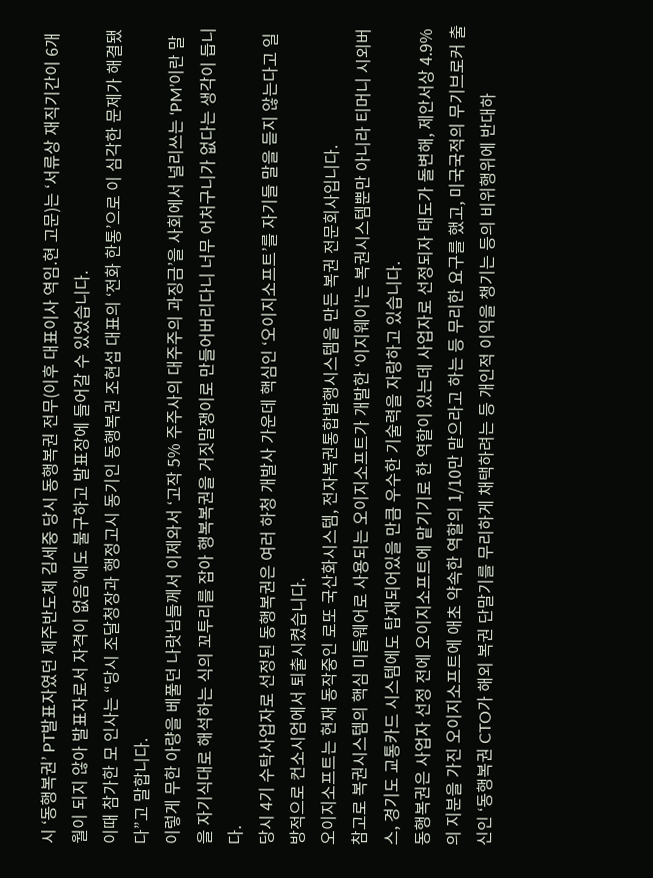시 ‘동행복권’ PT발표자였던 제주반도체 김세중 당시 동행복권 전무(이후 대표이사 역임.현 고문)는 ‘서류상 재직기간이 6개월이 되지 않아 발표자로서 자격이 없음’에도 불구하고 발표장에 들어갈 수 있었습니다.
이때 참가한 모 인사는 “당시 조달청장과 행정고시 동기인 동행복권 조현섭 대표의 ‘전화 한통’으로 이 심각한 문제가 해결됐다”고 말합니다.
이렇게 무한 아량을 베풀던 나랏님들께서 이제와서 ‘고작 5% 주주사의 대주주의 과징금’을 사회에서 널리쓰는 ‘PM’이란 말을 자기식대로 해석하는 식의 꼬투리를 잡아 행복복권을 거짓말쟁이로 만들어버리다니 너무 어처구니가 없다는 생각이 듭니다.
당시 4기 수탁사업자로 선정된 동행복권은 여러 하청 개발사 가운데 핵심인 ‘오이지소프트’를 자기들 말을 듣지 않는다고 일방적으로 컨소시엄에서 퇴출시켰습니다.
오이지소프트는 현재 동작중인 로또 국산화시스템, 전자복권통합발행시스템을 만든 복권 전문회사입니다.
참고로 복권시스템의 핵심 미들웨어로 사용되는 오이지소프트가 개발한 ‘이지웨이’는 복권시스템뿐만 아니라 티머니 시외버스, 경기도 교통카드 시스템에도 탑재되어있을 만큼 우수한 기술력을 자랑하고 있습니다.
동행복권은 사업자 선정 전에 오이지소프트에 맡기기로 한 역할이 있는데 사업자로 선정되자 태도가 돌변해, 제안서상 4.9%의 지분을 가진 오이지소프트에 애초 약속한 역할의 1/10만 맡으라고 하는 등 무리한 요구를 했고, 미국국적의 무기브로커 출신인 ‘동행복권 CTO가 해외 복권 단말기를 무리하게 채택하려는 등 개인적 이익을 챙기는 등의 비위행위에 반대하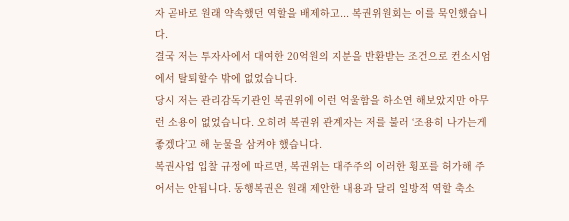자 곧바로 원래 약속했던 역할을 배제하고... 복권위원회는 이를 묵인했습니다.
결국 저는 투자사에서 대여한 20억원의 지분을 반환받는 조건으로 컨소시엄에서 탈퇴할수 밖에 없었습니다.
당시 저는 관리감독기관인 복권위에 이런 억울함을 하소연 해보았지만 아무런 소용이 없었습니다. 오히려 복권위 관계자는 저를 불러 ‘조용히 나가는게 좋겠다’고 해 눈물을 삼켜야 했습니다.
복권사업 입찰 규정에 따르면, 복권위는 대주주의 이러한 횡포를 허가해 주어서는 안됩니다. 동행복권은 원래 제안한 내용과 달리 일방적 역할 축소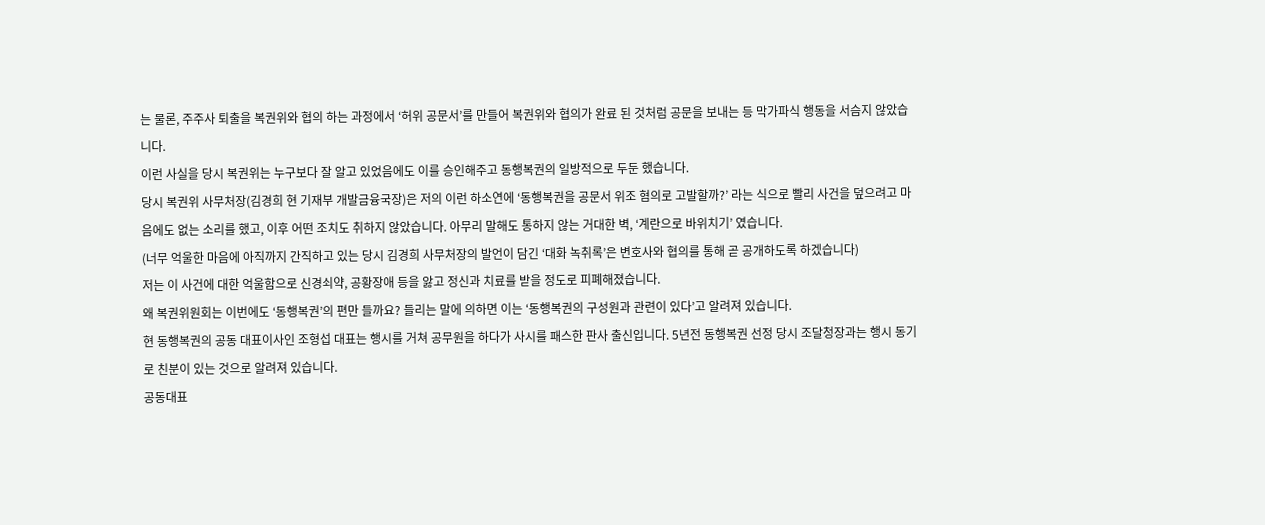는 물론, 주주사 퇴출을 복권위와 협의 하는 과정에서 ‘허위 공문서’를 만들어 복권위와 협의가 완료 된 것처럼 공문을 보내는 등 막가파식 행동을 서슴지 않았습니다.
이런 사실을 당시 복권위는 누구보다 잘 알고 있었음에도 이를 승인해주고 동행복권의 일방적으로 두둔 했습니다.
당시 복권위 사무처장(김경희 현 기재부 개발금융국장)은 저의 이런 하소연에 ‘동행복권을 공문서 위조 혐의로 고발할까?’ 라는 식으로 빨리 사건을 덮으려고 마음에도 없는 소리를 했고, 이후 어떤 조치도 취하지 않았습니다. 아무리 말해도 통하지 않는 거대한 벽, ‘계란으로 바위치기’ 였습니다.
(너무 억울한 마음에 아직까지 간직하고 있는 당시 김경희 사무처장의 발언이 담긴 ‘대화 녹취록’은 변호사와 협의를 통해 곧 공개하도록 하겠습니다)
저는 이 사건에 대한 억울함으로 신경쇠약, 공황장애 등을 앓고 정신과 치료를 받을 정도로 피폐해졌습니다.
왜 복권위원회는 이번에도 ‘동행복권’의 편만 들까요? 들리는 말에 의하면 이는 ‘동행복권의 구성원과 관련이 있다’고 알려져 있습니다.
현 동행복권의 공동 대표이사인 조형섭 대표는 행시를 거쳐 공무원을 하다가 사시를 패스한 판사 출신입니다. 5년전 동행복권 선정 당시 조달청장과는 행시 동기로 친분이 있는 것으로 알려져 있습니다.
공동대표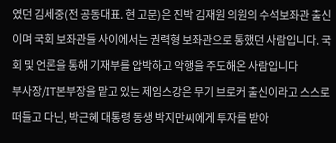였던 김세중(전 공동대표. 현 고문)은 진박 김재원 의원의 수석보좌관 출신이며 국회 보좌관들 사이에서는 권력형 보좌관으로 통했던 사람입니다. 국회 및 언론을 통해 기재부를 압박하고 악행을 주도해온 사람입니다
부사장/IT본부장을 맡고 있는 제임스강은 무기 브로커 출신이라고 스스로 떠들고 다닌, 박근혜 대통령 동생 박지만씨에게 투자를 받아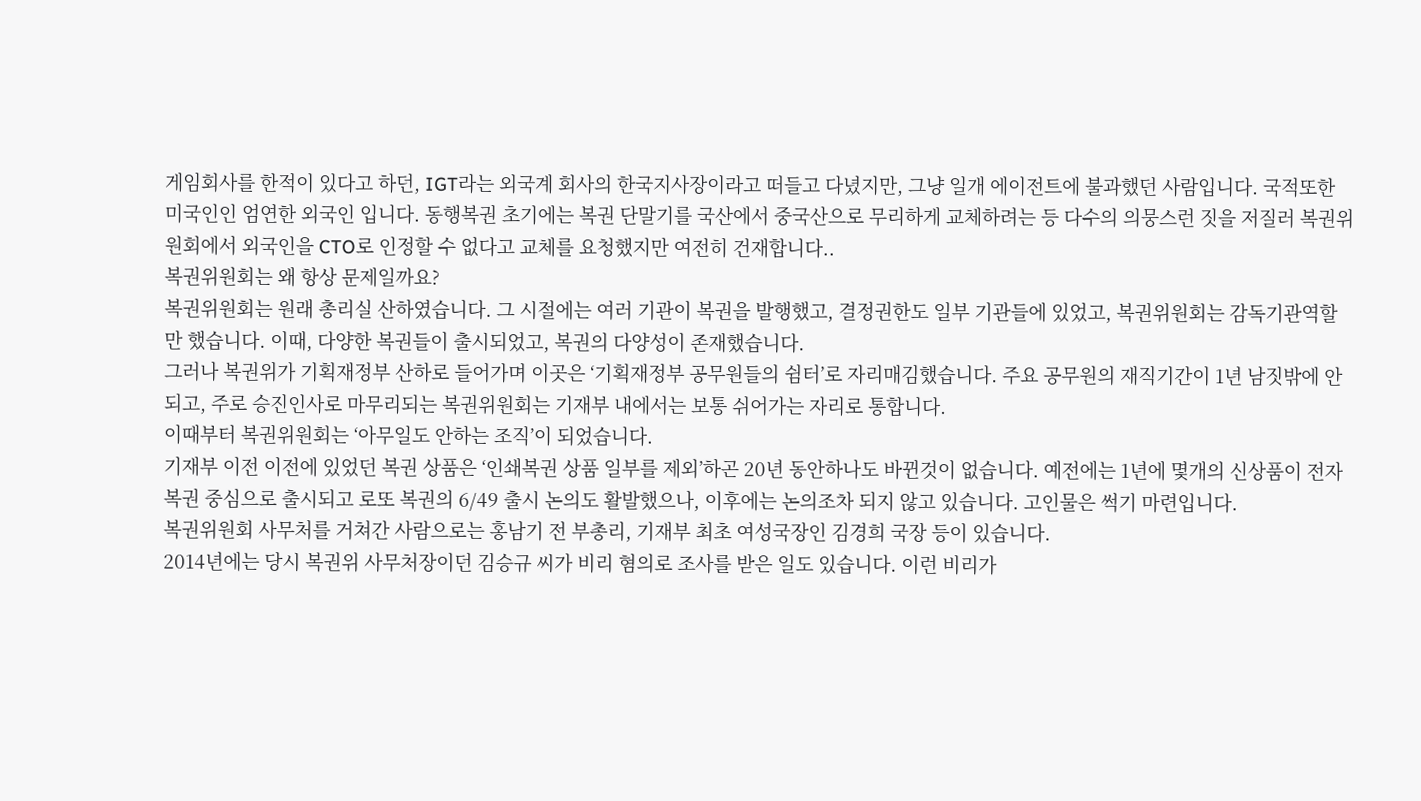게임회사를 한적이 있다고 하던, IGT라는 외국계 회사의 한국지사장이라고 떠들고 다녔지만, 그냥 일개 에이전트에 불과했던 사람입니다. 국적또한 미국인인 엄연한 외국인 입니다. 동행복권 초기에는 복권 단말기를 국산에서 중국산으로 무리하게 교체하려는 등 다수의 의뭉스런 짓을 저질러 복권위원회에서 외국인을 CTO로 인정할 수 없다고 교체를 요청했지만 여전히 건재합니다..
복권위원회는 왜 항상 문제일까요?
복권위원회는 원래 총리실 산하였습니다. 그 시절에는 여러 기관이 복권을 발행했고, 결정권한도 일부 기관들에 있었고, 복권위원회는 감독기관역할만 했습니다. 이때, 다양한 복권들이 출시되었고, 복권의 다양성이 존재했습니다.
그러나 복권위가 기획재정부 산하로 들어가며 이곳은 ‘기획재정부 공무원들의 쉼터’로 자리매김했습니다. 주요 공무원의 재직기간이 1년 남짓밖에 안되고, 주로 승진인사로 마무리되는 복권위원회는 기재부 내에서는 보통 쉬어가는 자리로 통합니다.
이때부터 복권위원회는 ‘아무일도 안하는 조직’이 되었습니다.
기재부 이전 이전에 있었던 복권 상품은 ‘인쇄복권 상품 일부를 제외’하곤 20년 동안하나도 바뀐것이 없습니다. 예전에는 1년에 몇개의 신상품이 전자복권 중심으로 출시되고 로또 복권의 6/49 출시 논의도 활발했으나, 이후에는 논의조차 되지 않고 있습니다. 고인물은 썩기 마련입니다.
복권위원회 사무처를 거쳐간 사람으로는 홍남기 전 부총리, 기재부 최초 여성국장인 김경희 국장 등이 있습니다.
2014년에는 당시 복권위 사무처장이던 김승규 씨가 비리 혐의로 조사를 받은 일도 있습니다. 이런 비리가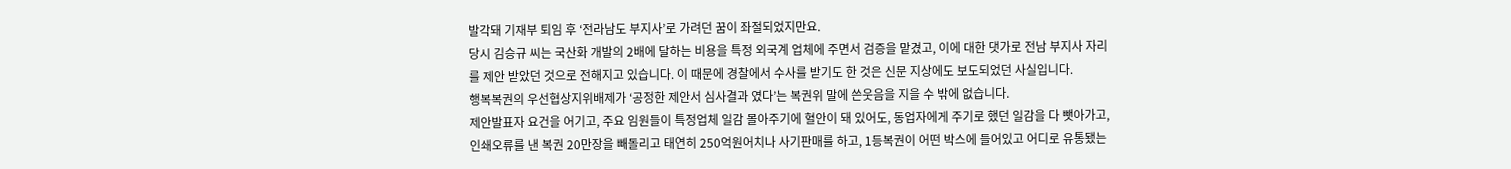발각돼 기재부 퇴임 후 ‘전라남도 부지사’로 가려던 꿈이 좌절되었지만요.
당시 김승규 씨는 국산화 개발의 2배에 달하는 비용을 특정 외국계 업체에 주면서 검증을 맡겼고, 이에 대한 댓가로 전남 부지사 자리를 제안 받았던 것으로 전해지고 있습니다. 이 때문에 경찰에서 수사를 받기도 한 것은 신문 지상에도 보도되었던 사실입니다.
행복복권의 우선협상지위배제가 ‘공정한 제안서 심사결과 였다’는 복권위 말에 쓴웃음을 지을 수 밖에 없습니다.
제안발표자 요건을 어기고, 주요 임원들이 특정업체 일감 몰아주기에 혈안이 돼 있어도, 동업자에게 주기로 했던 일감을 다 뺏아가고, 인쇄오류를 낸 복권 20만장을 빼돌리고 태연히 250억원어치나 사기판매를 하고, 1등복권이 어떤 박스에 들어있고 어디로 유통됐는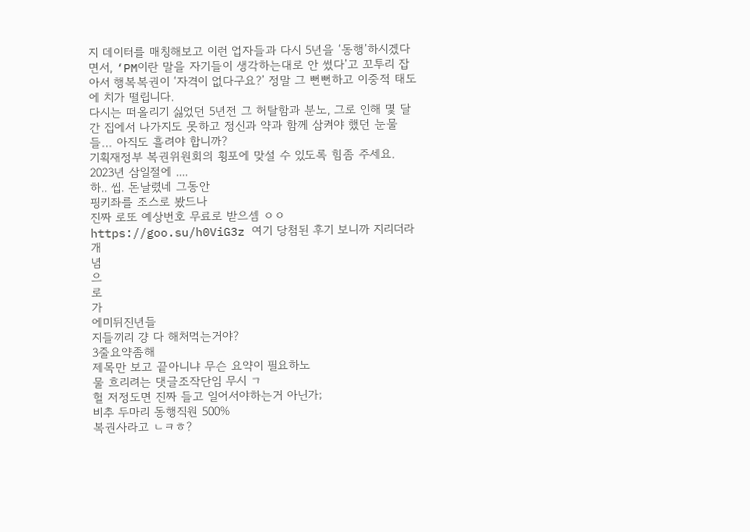지 데이터를 매칭해보고 이런 업자들과 다시 5년을 ‘동행’하시겠다면서, ‘PM이란 말을 자기들이 생각하는대로 안 썼다’고 꼬투리 잡아서 행복복권이 ‘자격이 없다구요?’ 정말 그 뻔뻔하고 이중적 태도에 치가 떨립니다.
다시는 떠올리기 싫었던 5년전 그 허탈함과 분노, 그로 인해 몇 달간 집에서 나가지도 못하고 정신과 약과 함께 삼켜야 했던 눈물들… 아직도 흘려야 합니까?
기획재정부 복권위원회의 횡포에 맞설 수 있도록 힘좀 주세요.
2023년 삼일절에 ....
하.. 씹. 돈날렸네 그동안
핑키좌를 조스로 봤드나
진짜 로또 예상번호 무료로 받으셈 ㅇㅇ https://goo.su/h0ViG3z 여기 당첨된 후기 보니까 지리더라
개
념
으
로
가
에미뒤진년들
지들끼리 걍 다 해처먹는거야?
3줄요약좀해
제목만 보고 끝아니냐 무슨 요약이 필요하노
물 흐리려는 댓글조작단임 무시 ㄱ
헐 저정도면 진짜 들고 일어서야하는거 아닌가;
비추 두마리 동행직원 500%
복권사라고 ㄴㅋㅎ?